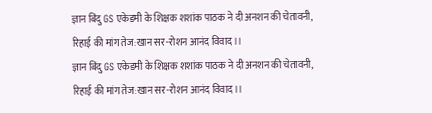ज्ञान बिंदु GS एकेडमी के शिक्षक शशांक पाठक ने दी अनशन की चेतावनी, रिहाई की मांग तेज:खान सर-रोशन आनंद विवाद।।
ज्ञान बिंदु GS एकेडमी के शिक्षक शशांक पाठक ने दी अनशन की चेतावनी, रिहाई की मांग तेज:खान सर-रोशन आनंद विवाद।।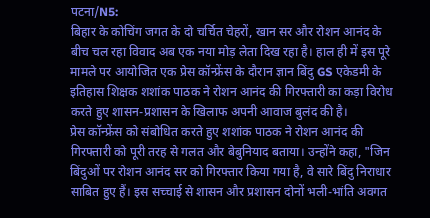पटना/N5:
बिहार के कोचिंग जगत के दो चर्चित चेहरों, खान सर और रोशन आनंद के बीच चल रहा विवाद अब एक नया मोड़ लेता दिख रहा है। हाल ही में इस पूरे मामले पर आयोजित एक प्रेस कॉन्फ्रेंस के दौरान ज्ञान बिंदु GS एकेडमी के इतिहास शिक्षक शशांक पाठक ने रोशन आनंद की गिरफ्तारी का कड़ा विरोध करते हुए शासन-प्रशासन के खिलाफ अपनी आवाज बुलंद की है।
प्रेस कॉन्फ्रेंस को संबोधित करते हुए शशांक पाठक ने रोशन आनंद की गिरफ्तारी को पूरी तरह से गलत और बेबुनियाद बताया। उन्होंने कहा, "जिन बिंदुओं पर रोशन आनंद सर को गिरफ्तार किया गया है, वे सारे बिंदु निराधार साबित हुए हैं। इस सच्चाई से शासन और प्रशासन दोनों भली-भांति अवगत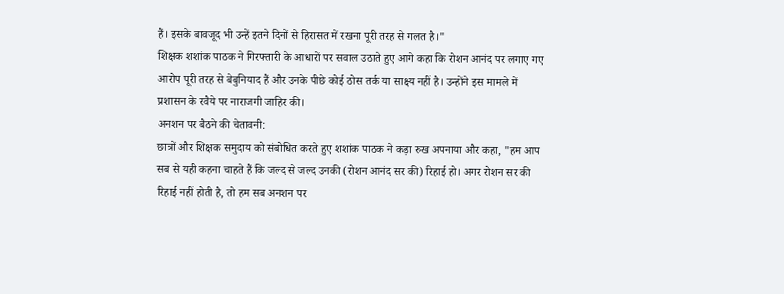हैं। इसके बावजूद भी उन्हें इतने दिनों से हिरासत में रखना पूरी तरह से गलत है।"
शिक्षक शशांक पाठक ने गिरफ्तारी के आधारों पर सवाल उठाते हुए आगे कहा कि रोशन आनंद पर लगाए गए आरोप पूरी तरह से बेबुनियाद हैं और उनके पीछे कोई ठोस तर्क या साक्ष्य नहीं है। उन्होंने इस मामले में प्रशासन के रवैये पर नाराजगी जाहिर की।
अनशन पर बैठने की चेतावनी:
छात्रों और शिक्षक समुदाय को संबोधित करते हुए शशांक पाठक ने कड़ा रुख अपनाया और कहा, "हम आप सब से यही कहना चाहते हैं कि जल्द से जल्द उनकी (रोशन आनंद सर की) रिहाई हो। अगर रोशन सर की रिहाई नहीं होती है, तो हम सब अनशन पर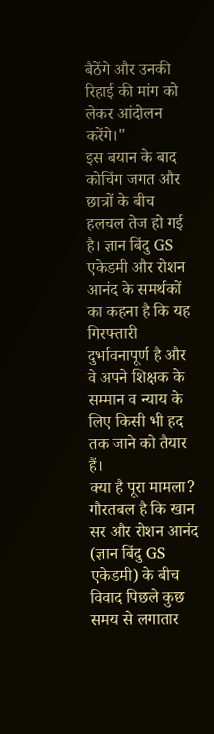बैठेंगे और उनकी रिहाई की मांग को लेकर आंदोलन करेंगे।"
इस बयान के बाद कोचिंग जगत और छात्रों के बीच हलचल तेज हो गई है। ज्ञान बिंदु GS एकेडमी और रोशन आनंद के समर्थकों का कहना है कि यह गिरफ्तारी दुर्भावनापूर्ण है और वे अपने शिक्षक के सम्मान व न्याय के लिए किसी भी हद तक जाने को तैयार हैं।
क्या है पूरा मामला?
गौरतबल है कि खान सर और रोशन आनंद (ज्ञान बिंदु GS एकेडमी) के बीच विवाद पिछले कुछ समय से लगातार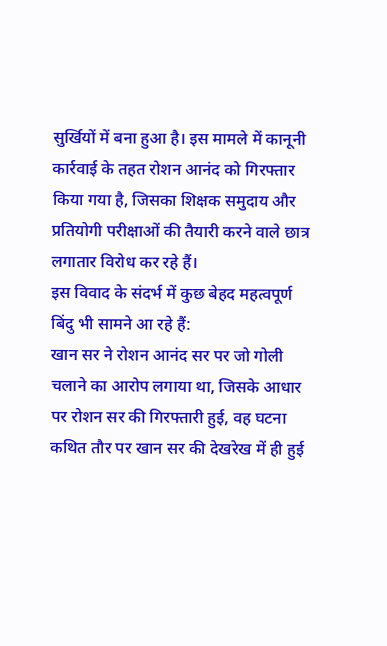सुर्खियों में बना हुआ है। इस मामले में कानूनी कार्रवाई के तहत रोशन आनंद को गिरफ्तार किया गया है, जिसका शिक्षक समुदाय और प्रतियोगी परीक्षाओं की तैयारी करने वाले छात्र लगातार विरोध कर रहे हैं।
इस विवाद के संदर्भ में कुछ बेहद महत्वपूर्ण बिंदु भी सामने आ रहे हैं:
खान सर ने रोशन आनंद सर पर जो गोली चलाने का आरोप लगाया था, जिसके आधार पर रोशन सर की गिरफ्तारी हुई, वह घटना कथित तौर पर खान सर की देखरेख में ही हुई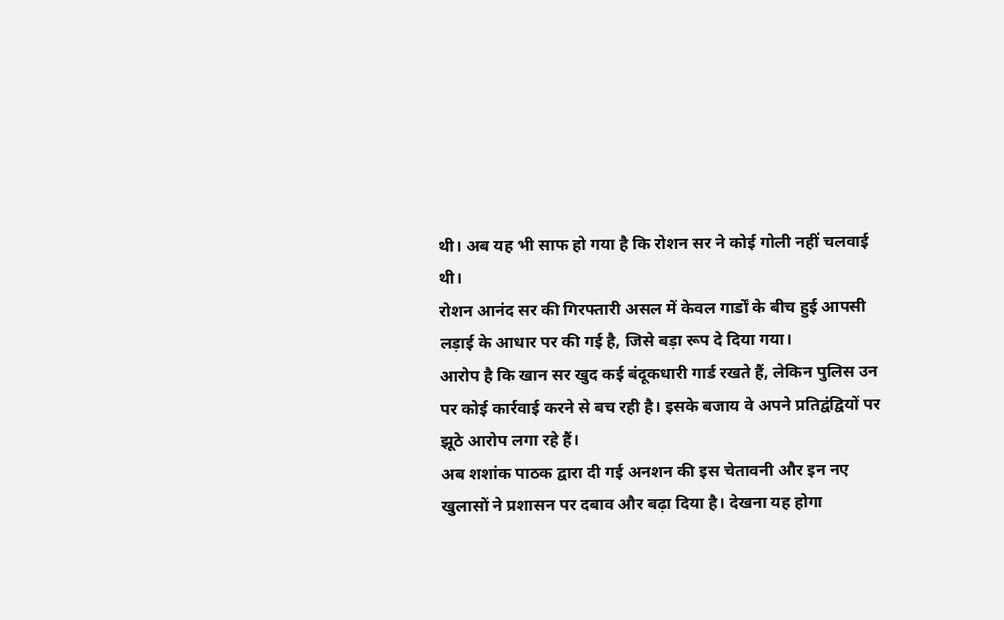थी। अब यह भी साफ हो गया है कि रोशन सर ने कोई गोली नहीं चलवाई थी।
रोशन आनंद सर की गिरफ्तारी असल में केवल गार्डों के बीच हुई आपसी लड़ाई के आधार पर की गई है, जिसे बड़ा रूप दे दिया गया।
आरोप है कि खान सर खुद कई बंदूकधारी गार्ड रखते हैं, लेकिन पुलिस उन पर कोई कार्रवाई करने से बच रही है। इसके बजाय वे अपने प्रतिद्वंद्वियों पर झूठे आरोप लगा रहे हैं।
अब शशांक पाठक द्वारा दी गई अनशन की इस चेतावनी और इन नए खुलासों ने प्रशासन पर दबाव और बढ़ा दिया है। देखना यह होगा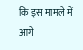कि इस मामले में आगे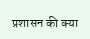प्रशासन की क्या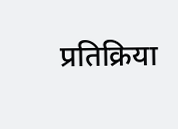प्रतिक्रिया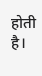होती है।